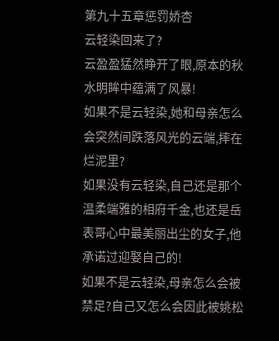第九十五章惩罚娇杏
云轻染回来了?
云盈盈猛然睁开了眼,原本的秋水明眸中蕴满了风暴!
如果不是云轻染,她和母亲怎么会突然间跌落风光的云端,摔在烂泥里?
如果没有云轻染,自己还是那个温柔端雅的相府千金,也还是岳表哥心中最美丽出尘的女子,他承诺过迎娶自己的!
如果不是云轻染,母亲怎么会被禁足?自己又怎么会因此被姚松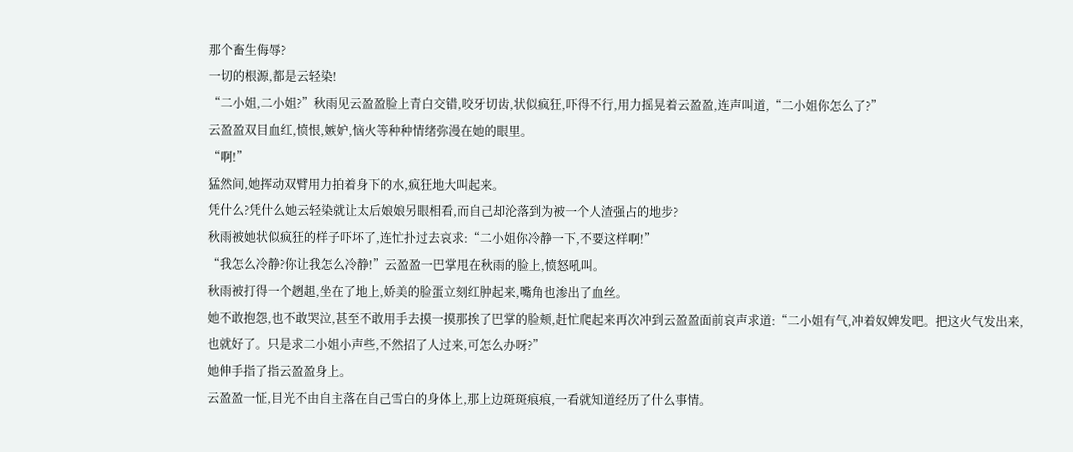那个畜生侮辱?
一切的根源,都是云轻染!
“二小姐,二小姐?”秋雨见云盈盈脸上青白交错,咬牙切齿,状似疯狂,吓得不行,用力摇晃着云盈盈,连声叫道,“二小姐你怎么了?”
云盈盈双目血红,愤恨,嫉妒,恼火等种种情绪弥漫在她的眼里。
“啊!”
猛然间,她挥动双臂用力拍着身下的水,疯狂地大叫起来。
凭什么?凭什么她云轻染就让太后娘娘另眼相看,而自己却沦落到为被一个人渣强占的地步?
秋雨被她状似疯狂的样子吓坏了,连忙扑过去哀求:“二小姐你冷静一下,不要这样啊!”
“我怎么冷静?你让我怎么冷静!”云盈盈一巴掌甩在秋雨的脸上,愤怒吼叫。
秋雨被打得一个趔趄,坐在了地上,娇美的脸蛋立刻红肿起来,嘴角也渗出了血丝。
她不敢抱怨,也不敢哭泣,甚至不敢用手去摸一摸那挨了巴掌的脸颊,赶忙爬起来再次冲到云盈盈面前哀声求道:“二小姐有气,冲着奴婢发吧。把这火气发出来,也就好了。只是求二小姐小声些,不然招了人过来,可怎么办呀?”
她伸手指了指云盈盈身上。
云盈盈一怔,目光不由自主落在自己雪白的身体上,那上边斑斑痕痕,一看就知道经历了什么事情。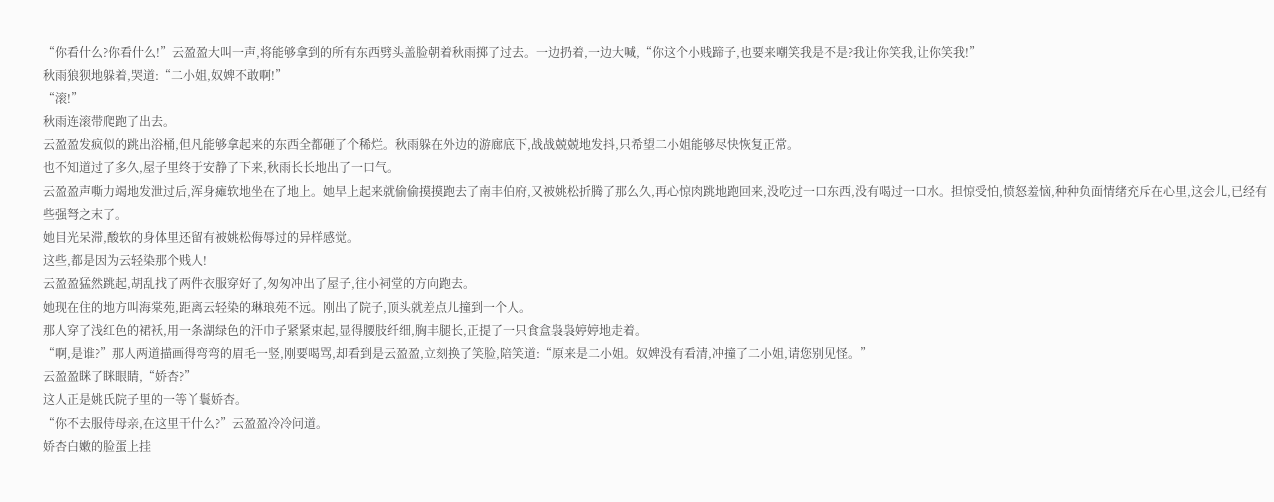“你看什么?你看什么!”云盈盈大叫一声,将能够拿到的所有东西劈头盖脸朝着秋雨掷了过去。一边扔着,一边大喊,“你这个小贱蹄子,也要来嘲笑我是不是?我让你笑我,让你笑我!”
秋雨狼狈地躲着,哭道:“二小姐,奴婢不敢啊!”
“滚!”
秋雨连滚带爬跑了出去。
云盈盈发疯似的跳出浴桶,但凡能够拿起来的东西全都砸了个稀烂。秋雨躲在外边的游廊底下,战战兢兢地发抖,只希望二小姐能够尽快恢复正常。
也不知道过了多久,屋子里终于安静了下来,秋雨长长地出了一口气。
云盈盈声嘶力竭地发泄过后,浑身瘫软地坐在了地上。她早上起来就偷偷摸摸跑去了南丰伯府,又被姚松折腾了那么久,再心惊肉跳地跑回来,没吃过一口东西,没有喝过一口水。担惊受怕,愤怒羞恼,种种负面情绪充斥在心里,这会儿,已经有些强弩之末了。
她目光呆滞,酸软的身体里还留有被姚松侮辱过的异样感觉。
这些,都是因为云轻染那个贱人!
云盈盈猛然跳起,胡乱找了两件衣服穿好了,匆匆冲出了屋子,往小祠堂的方向跑去。
她现在住的地方叫海棠苑,距离云轻染的琳琅苑不远。刚出了院子,顶头就差点儿撞到一个人。
那人穿了浅红色的裙袄,用一条湖绿色的汗巾子紧紧束起,显得腰肢纤细,胸丰腿长,正提了一只食盒袅袅婷婷地走着。
“啊,是谁?”那人两道描画得弯弯的眉毛一竖,刚要喝骂,却看到是云盈盈,立刻换了笑脸,陪笑道:“原来是二小姐。奴婢没有看清,冲撞了二小姐,请您别见怪。”
云盈盈眯了眯眼睛,“娇杏?”
这人正是姚氏院子里的一等丫鬟娇杏。
“你不去服侍母亲,在这里干什么?”云盈盈冷冷问道。
娇杏白嫩的脸蛋上挂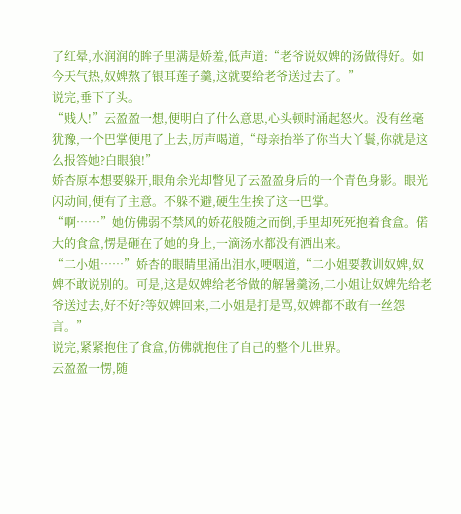了红晕,水润润的眸子里满是娇羞,低声道:“老爷说奴婢的汤做得好。如今天气热,奴婢熬了银耳莲子羹,这就要给老爷送过去了。”
说完,垂下了头。
“贱人!”云盈盈一想,便明白了什么意思,心头顿时涌起怒火。没有丝毫犹豫,一个巴掌便甩了上去,厉声喝道,“母亲抬举了你当大丫鬟,你就是这么报答她?白眼狼!”
娇杏原本想要躲开,眼角余光却瞥见了云盈盈身后的一个青色身影。眼光闪动间,便有了主意。不躲不避,硬生生挨了这一巴掌。
“啊……”她仿佛弱不禁风的娇花般随之而倒,手里却死死抱着食盒。偌大的食盒,愣是砸在了她的身上,一滴汤水都没有洒出来。
“二小姐……”娇杏的眼睛里涌出泪水,哽咽道,“二小姐要教训奴婢,奴婢不敢说别的。可是,这是奴婢给老爷做的解暑羹汤,二小姐让奴婢先给老爷送过去,好不好?等奴婢回来,二小姐是打是骂,奴婢都不敢有一丝怨言。”
说完,紧紧抱住了食盒,仿佛就抱住了自己的整个儿世界。
云盈盈一愣,随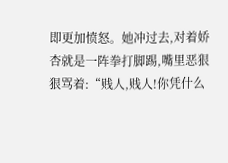即更加愤怒。她冲过去,对着娇杏就是一阵拳打脚踢,嘴里恶狠狠骂着:“贱人,贱人!你凭什么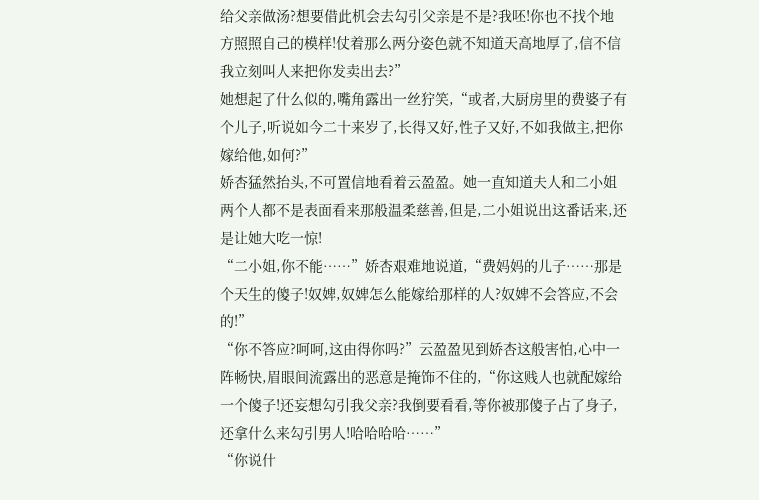给父亲做汤?想要借此机会去勾引父亲是不是?我呸!你也不找个地方照照自己的模样!仗着那么两分姿色就不知道天高地厚了,信不信我立刻叫人来把你发卖出去?”
她想起了什么似的,嘴角露出一丝狞笑,“或者,大厨房里的费婆子有个儿子,听说如今二十来岁了,长得又好,性子又好,不如我做主,把你嫁给他,如何?”
娇杏猛然抬头,不可置信地看着云盈盈。她一直知道夫人和二小姐两个人都不是表面看来那般温柔慈善,但是,二小姐说出这番话来,还是让她大吃一惊!
“二小姐,你不能……”娇杏艰难地说道,“费妈妈的儿子……那是个天生的傻子!奴婢,奴婢怎么能嫁给那样的人?奴婢不会答应,不会的!”
“你不答应?呵呵,这由得你吗?”云盈盈见到娇杏这般害怕,心中一阵畅快,眉眼间流露出的恶意是掩饰不住的,“你这贱人也就配嫁给一个傻子!还妄想勾引我父亲?我倒要看看,等你被那傻子占了身子,还拿什么来勾引男人!哈哈哈哈……”
“你说什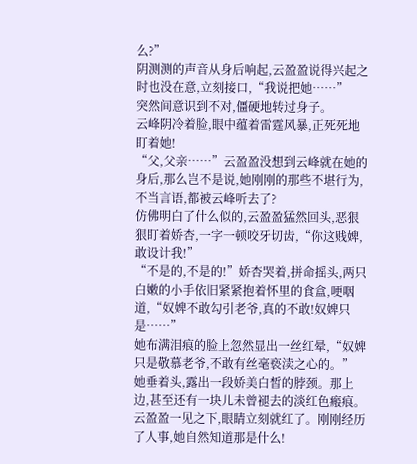么?”
阴测测的声音从身后响起,云盈盈说得兴起之时也没在意,立刻接口,“我说把她……”
突然间意识到不对,僵硬地转过身子。
云峰阴冷着脸,眼中蕴着雷霆风暴,正死死地盯着她!
“父,父亲……”云盈盈没想到云峰就在她的身后,那么岂不是说,她刚刚的那些不堪行为,不当言语,都被云峰听去了?
仿佛明白了什么似的,云盈盈猛然回头,恶狠狠盯着娇杏,一字一顿咬牙切齿,“你这贱婢,敢设计我!”
“不是的,不是的!”娇杏哭着,拼命摇头,两只白嫩的小手依旧紧紧抱着怀里的食盒,哽咽道,“奴婢不敢勾引老爷,真的不敢!奴婢只是……”
她布满泪痕的脸上忽然显出一丝红晕,“奴婢只是敬慕老爷,不敢有丝毫亵渎之心的。”
她垂着头,露出一段娇美白皙的脖颈。那上边,甚至还有一块儿未曾褪去的淡红色瘢痕。
云盈盈一见之下,眼睛立刻就红了。刚刚经历了人事,她自然知道那是什么!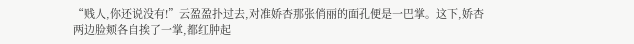“贱人,你还说没有!”云盈盈扑过去,对准娇杏那张俏丽的面孔便是一巴掌。这下,娇杏两边脸颊各自挨了一掌,都红肿起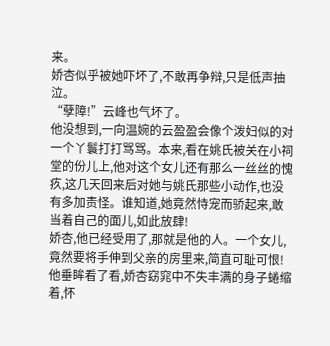来。
娇杏似乎被她吓坏了,不敢再争辩,只是低声抽泣。
“孽障!”云峰也气坏了。
他没想到,一向温婉的云盈盈会像个泼妇似的对一个丫鬟打打骂骂。本来,看在姚氏被关在小祠堂的份儿上,他对这个女儿还有那么一丝丝的愧疚,这几天回来后对她与姚氏那些小动作,也没有多加责怪。谁知道,她竟然恃宠而骄起来,敢当着自己的面儿,如此放肆!
娇杏,他已经受用了,那就是他的人。一个女儿,竟然要将手伸到父亲的房里来,简直可耻可恨!
他垂眸看了看,娇杏窈窕中不失丰满的身子蜷缩着,怀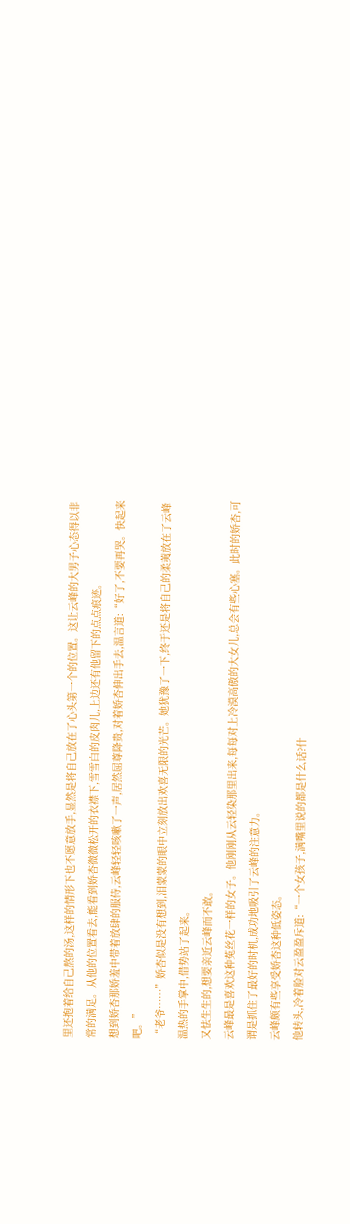里还抱着给自己熬的汤,这样的情形下也不愿意放手,显然是将自己放在了心头第一个的位置。这让云峰的大男子心态得以非常的满足。从他的位置看去,能看到娇杏微微松开的衣襟下,雪雪白的皮肉儿,上边还有他留下的点点痕迹。
想到娇杏那娇羞中带着放肆的服侍,云峰轻轻咳嗽了一声,居然屈尊降贵,对着娇杏伸出手去,温言道:“好了,不要再哭。快起来吧。”
“老爷……”娇杏似是没有想到,泪蒙蒙的眼中立刻放出欢喜无限的光芒。她犹豫了一下,终于还是将自己的柔荑放在了云峰温热的手掌中,借势站了起来。
又怯生生的,想要亲近云峰而不敢。
云峰最是喜欢这种菟丝花一样的女子。他刚刚从云轻染那里出来,每每对上冷漠高傲的大女儿,总会有些心塞。此时的娇杏,可谓是抓住了最好的时机,成功地吸引了云峰的注意力。
云峰颇有些享受娇杏这种低姿态。
他转头,冷着脸对云盈盈斥道:“一个女孩子,满嘴里说的都是什么话?什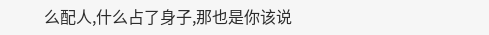么配人,什么占了身子,那也是你该说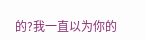的?我一直以为你的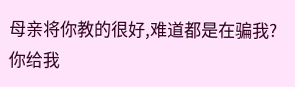母亲将你教的很好,难道都是在骗我?你给我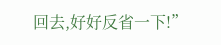回去,好好反省一下!”